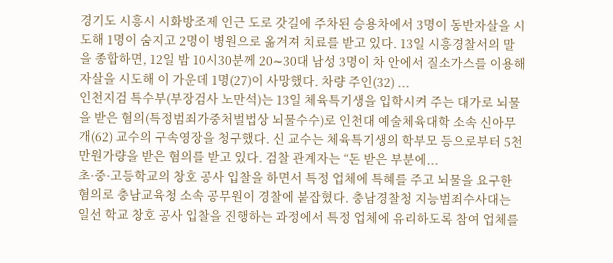경기도 시흥시 시화방조제 인근 도로 갓길에 주차된 승용차에서 3명이 동반자살을 시도해 1명이 숨지고 2명이 병원으로 옮겨져 치료를 받고 있다. 13일 시흥경찰서의 말을 종합하면, 12일 밤 10시30분께 20∼30대 남성 3명이 차 안에서 질소가스를 이용해 자살을 시도해 이 가운데 1명(27)이 사망했다. 차량 주인(32) ...
인천지검 특수부(부장검사 노만석)는 13일 체육특기생을 입학시켜 주는 대가로 뇌물을 받은 혐의(특정범죄가중처벌법상 뇌물수수)로 인천대 예술체육대학 소속 신아무개(62) 교수의 구속영장을 청구했다. 신 교수는 체육특기생의 학부모 등으로부터 5천만원가량을 받은 혐의를 받고 있다. 검찰 관계자는 “돈 받은 부분에...
초·중·고등학교의 창호 공사 입찰을 하면서 특정 업체에 특혜를 주고 뇌물을 요구한 혐의로 충남교육청 소속 공무원이 경찰에 붙잡혔다. 충남경찰청 지능범죄수사대는 일선 학교 창호 공사 입찰을 진행하는 과정에서 특정 업체에 유리하도록 참여 업체를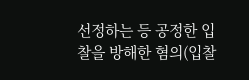선정하는 등 공정한 입찰을 방해한 혐의(입찰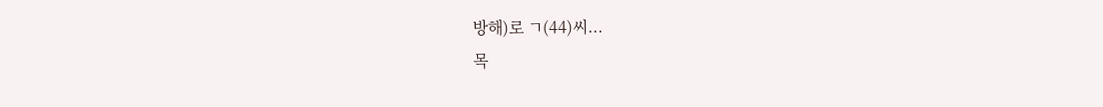방해)로 ㄱ(44)씨...
목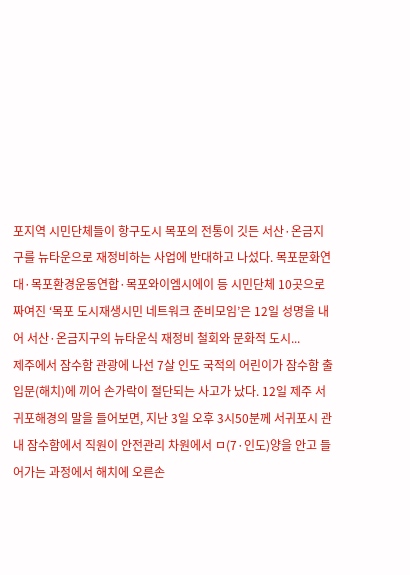포지역 시민단체들이 항구도시 목포의 전통이 깃든 서산·온금지구를 뉴타운으로 재정비하는 사업에 반대하고 나섰다. 목포문화연대·목포환경운동연합·목포와이엠시에이 등 시민단체 10곳으로 짜여진 ‘목포 도시재생시민 네트워크 준비모임’은 12일 성명을 내어 서산·온금지구의 뉴타운식 재정비 철회와 문화적 도시...
제주에서 잠수함 관광에 나선 7살 인도 국적의 어린이가 잠수함 출입문(해치)에 끼어 손가락이 절단되는 사고가 났다. 12일 제주 서귀포해경의 말을 들어보면, 지난 3일 오후 3시50분께 서귀포시 관내 잠수함에서 직원이 안전관리 차원에서 ㅁ(7·인도)양을 안고 들어가는 과정에서 해치에 오른손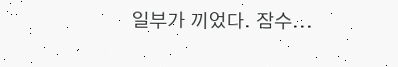일부가 끼었다. 잠수...